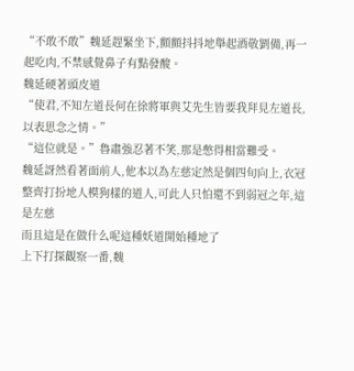“不敢不敢”魏延趕緊坐下,顫顫抖抖地舉起酒敬劉備,再一起吃肉,不禁感覺鼻子有點發酸。
魏延硬著頭皮道
“使君,不知左道長何在徐將軍與艾先生皆要我拜見左道長,以表思念之情。”
“這位就是。”魯肅強忍著不笑,那是憋得相當難受。
魏延訝然看著面前人,他本以為左慈定然是個四旬向上,衣冠整齊打扮地人模狗樣的道人,可此人只怕還不到弱冠之年,這是左慈
而且這是在做什么呢這種妖道開始種地了
上下打探觀察一番,魏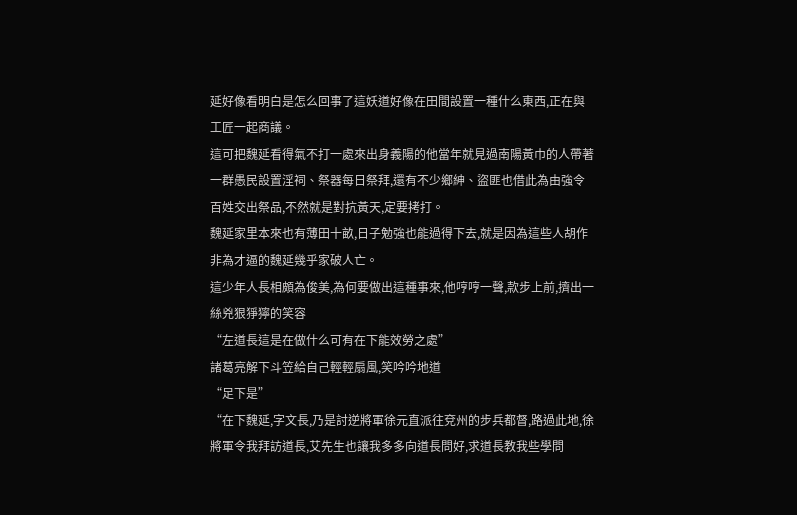延好像看明白是怎么回事了這妖道好像在田間設置一種什么東西,正在與工匠一起商議。
這可把魏延看得氣不打一處來出身義陽的他當年就見過南陽黃巾的人帶著一群愚民設置淫祠、祭器每日祭拜,還有不少鄉紳、盜匪也借此為由強令百姓交出祭品,不然就是對抗黃天,定要拷打。
魏延家里本來也有薄田十畝,日子勉強也能過得下去,就是因為這些人胡作非為才逼的魏延幾乎家破人亡。
這少年人長相頗為俊美,為何要做出這種事來,他哼哼一聲,款步上前,擠出一絲兇狠猙獰的笑容
“左道長這是在做什么可有在下能效勞之處”
諸葛亮解下斗笠給自己輕輕扇風,笑吟吟地道
“足下是”
“在下魏延,字文長,乃是討逆將軍徐元直派往兗州的步兵都督,路過此地,徐將軍令我拜訪道長,艾先生也讓我多多向道長問好,求道長教我些學問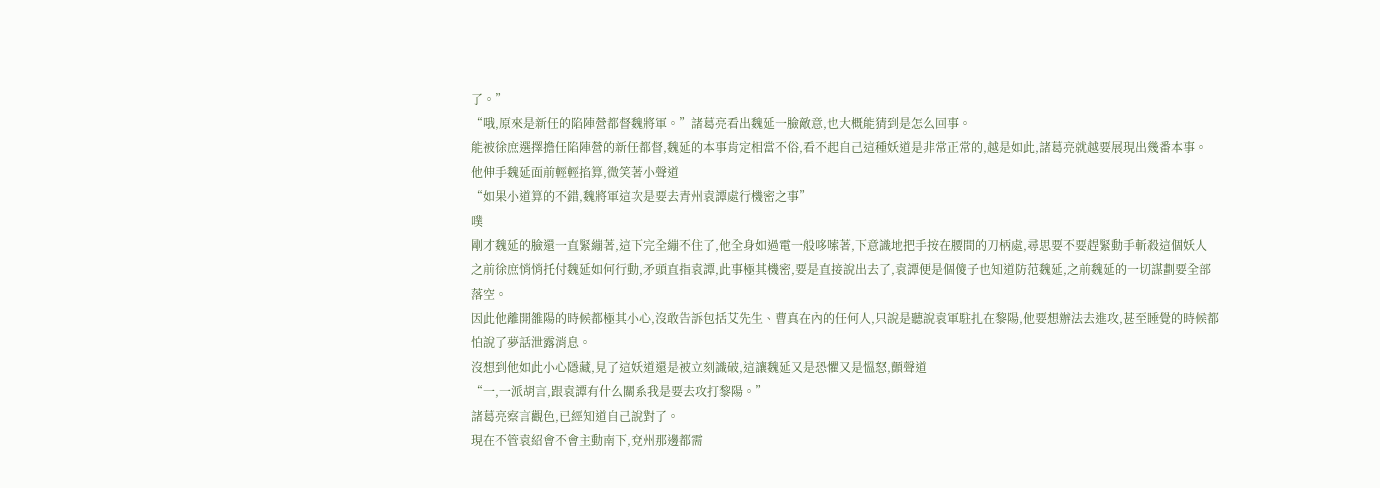了。”
“哦,原來是新任的陷陣營都督魏將軍。”諸葛亮看出魏延一臉敵意,也大概能猜到是怎么回事。
能被徐庶選擇擔任陷陣營的新任都督,魏延的本事肯定相當不俗,看不起自己這種妖道是非常正常的,越是如此,諸葛亮就越要展現出幾番本事。
他伸手魏延面前輕輕掐算,微笑著小聲道
“如果小道算的不錯,魏將軍這次是要去青州袁譚處行機密之事”
噗
剛才魏延的臉還一直緊繃著,這下完全繃不住了,他全身如過電一般哆嗦著,下意識地把手按在腰間的刀柄處,尋思要不要趕緊動手斬殺這個妖人
之前徐庶悄悄托付魏延如何行動,矛頭直指袁譚,此事極其機密,要是直接說出去了,袁譚便是個傻子也知道防范魏延,之前魏延的一切謀劃要全部落空。
因此他離開雒陽的時候都極其小心,沒敢告訴包括艾先生、曹真在內的任何人,只說是聽說袁軍駐扎在黎陽,他要想辦法去進攻,甚至睡覺的時候都怕說了夢話泄露消息。
沒想到他如此小心隱藏,見了這妖道還是被立刻識破,這讓魏延又是恐懼又是慍怒,顫聲道
“一,一派胡言,跟袁譚有什么關系我是要去攻打黎陽。”
諸葛亮察言觀色,已經知道自己說對了。
現在不管袁紹會不會主動南下,兗州那邊都需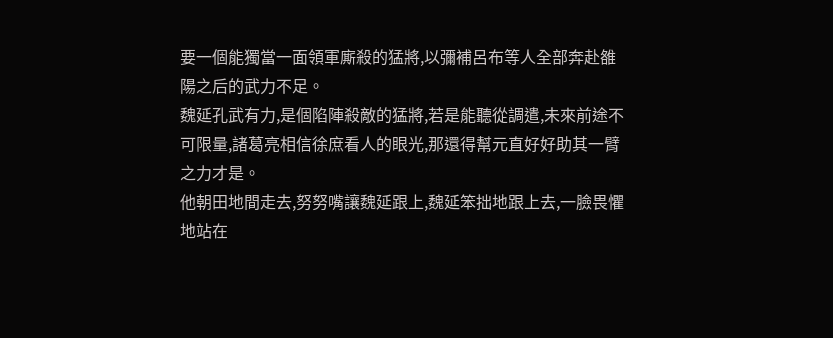要一個能獨當一面領軍廝殺的猛將,以彌補呂布等人全部奔赴雒陽之后的武力不足。
魏延孔武有力,是個陷陣殺敵的猛將,若是能聽從調遣,未來前途不可限量,諸葛亮相信徐庶看人的眼光,那還得幫元直好好助其一臂之力才是。
他朝田地間走去,努努嘴讓魏延跟上,魏延笨拙地跟上去,一臉畏懼地站在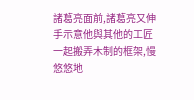諸葛亮面前,諸葛亮又伸手示意他與其他的工匠一起搬弄木制的框架,慢悠悠地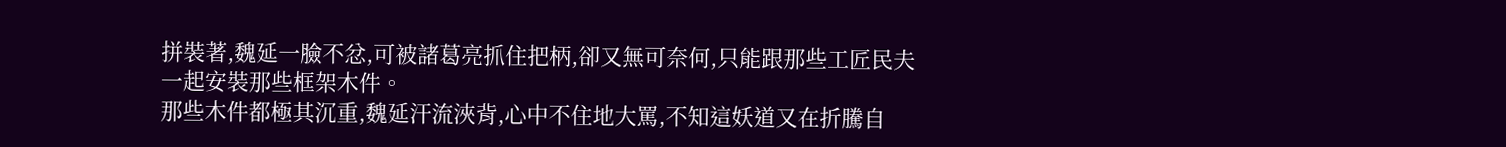拼裝著,魏延一臉不忿,可被諸葛亮抓住把柄,卻又無可奈何,只能跟那些工匠民夫一起安裝那些框架木件。
那些木件都極其沉重,魏延汗流浹背,心中不住地大罵,不知這妖道又在折騰自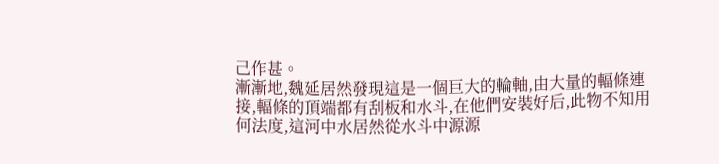己作甚。
漸漸地,魏延居然發現這是一個巨大的輪軸,由大量的輻條連接,輻條的頂端都有刮板和水斗,在他們安裝好后,此物不知用何法度,這河中水居然從水斗中源源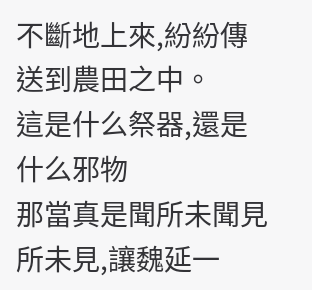不斷地上來,紛紛傳送到農田之中。
這是什么祭器,還是什么邪物
那當真是聞所未聞見所未見,讓魏延一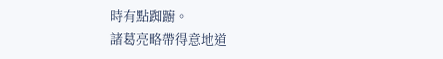時有點踟躕。
諸葛亮略帶得意地道